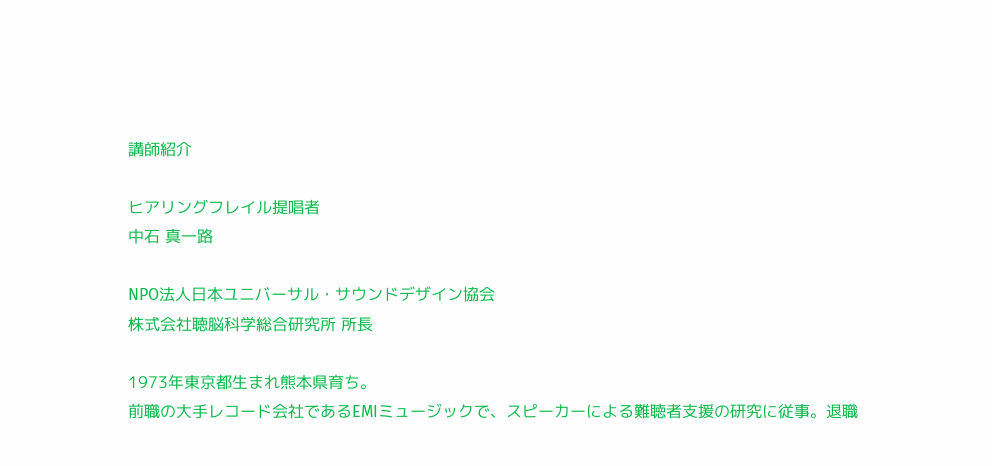講師紹介

ヒアリングフレイル提唱者
中石 真一路

NPO法人日本ユニバーサル・サウンドデザイン協会
株式会社聴脳科学総合研究所 所長

1973年東京都生まれ熊本県育ち。
前職の大手レコード会社であるEMIミュージックで、スピーカーによる難聴者支援の研究に従事。退職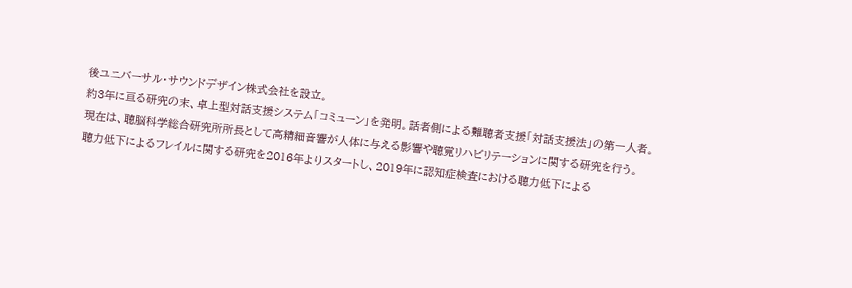後ユニバーサル・サウンドデザイン株式会社を設立。
約3年に亘る研究の末、卓上型対話支援システム「コミューン」を発明。話者側による難聴者支援「対話支援法」の第一人者。
現在は、聴脳科学総合研究所所長として高精細音響が人体に与える影響や聴覚リハビリテーションに関する研究を行う。
聴力低下によるフレイルに関する研究を2016年よりスタートし、2019年に認知症検査における聴力低下による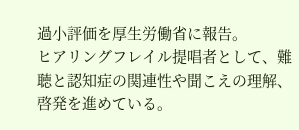過小評価を厚生労働省に報告。
ヒアリングフレイル提唱者として、難聴と認知症の関連性や聞こえの理解、啓発を進めている。